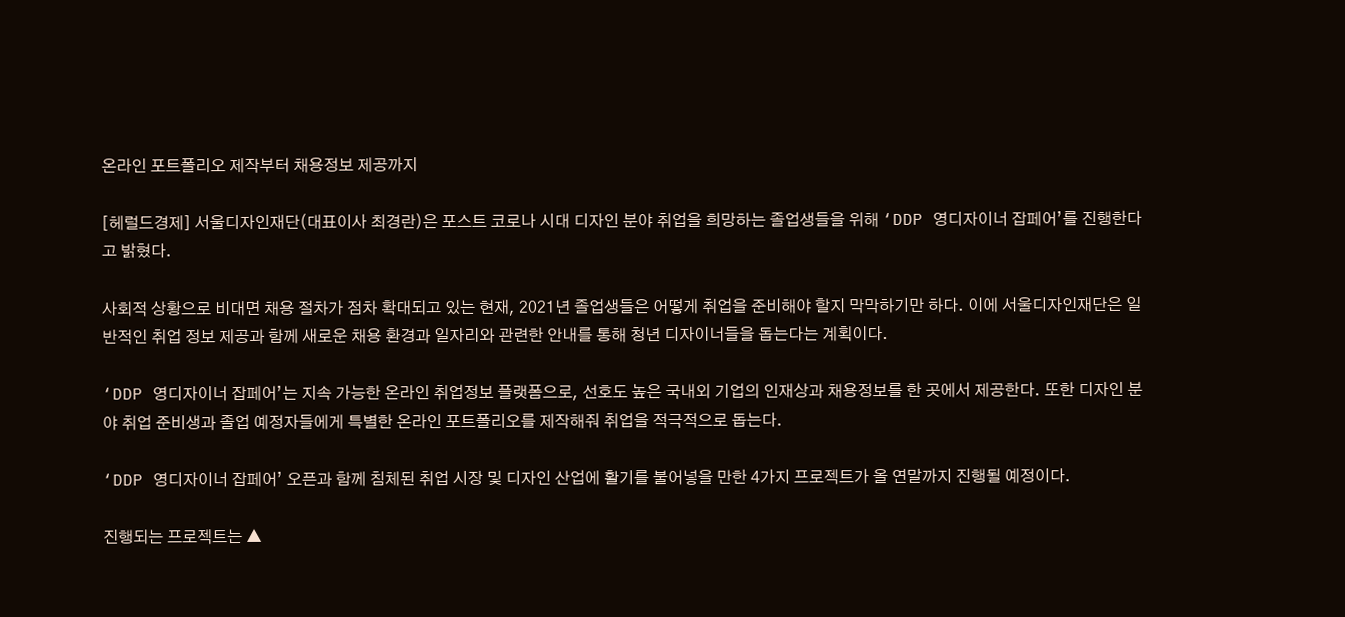온라인 포트폴리오 제작부터 채용정보 제공까지

[헤럴드경제] 서울디자인재단(대표이사 최경란)은 포스트 코로나 시대 디자인 분야 취업을 희망하는 졸업생들을 위해 ‘DDP 영디자이너 잡페어’를 진행한다고 밝혔다.

사회적 상황으로 비대면 채용 절차가 점차 확대되고 있는 현재, 2021년 졸업생들은 어떻게 취업을 준비해야 할지 막막하기만 하다. 이에 서울디자인재단은 일반적인 취업 정보 제공과 함께 새로운 채용 환경과 일자리와 관련한 안내를 통해 청년 디자이너들을 돕는다는 계획이다.

‘DDP 영디자이너 잡페어’는 지속 가능한 온라인 취업정보 플랫폼으로, 선호도 높은 국내외 기업의 인재상과 채용정보를 한 곳에서 제공한다. 또한 디자인 분야 취업 준비생과 졸업 예정자들에게 특별한 온라인 포트폴리오를 제작해줘 취업을 적극적으로 돕는다.

‘DDP 영디자이너 잡페어’ 오픈과 함께 침체된 취업 시장 및 디자인 산업에 활기를 불어넣을 만한 4가지 프로젝트가 올 연말까지 진행될 예정이다.

진행되는 프로젝트는 ▲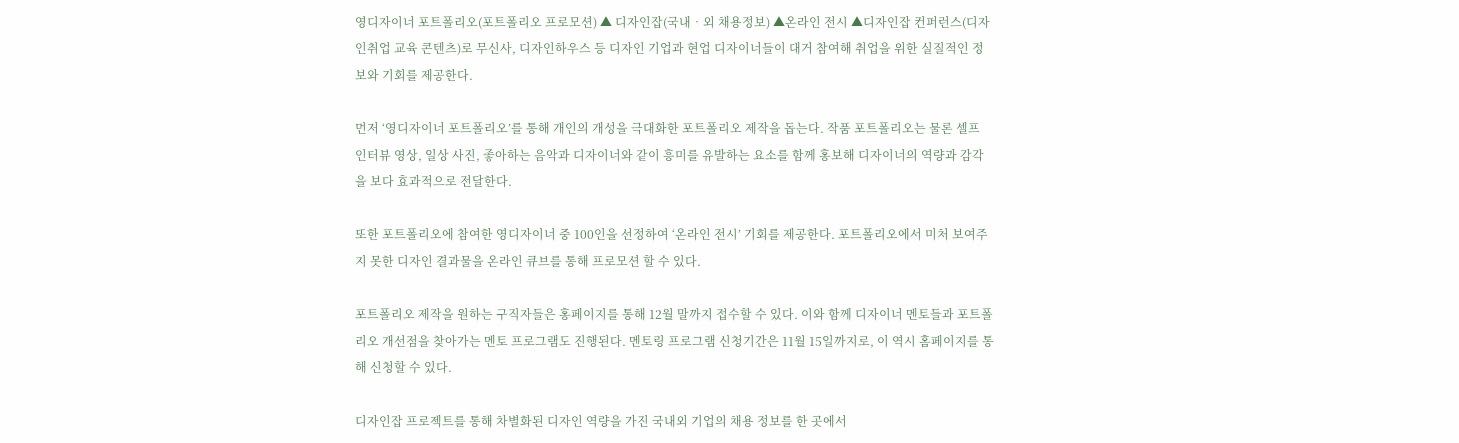영디자이너 포트폴리오(포트폴리오 프로모션) ▲ 디자인잡(국내‧외 채용정보) ▲온라인 전시 ▲디자인잡 컨퍼런스(디자인취업 교육 콘텐츠)로 무신사, 디자인하우스 등 디자인 기업과 현업 디자이너들이 대거 참여해 취업을 위한 실질적인 정보와 기회를 제공한다.

먼저 ‘영디자이너 포트폴리오’를 통해 개인의 개성을 극대화한 포트폴리오 제작을 돕는다. 작품 포트폴리오는 물론 셀프 인터뷰 영상, 일상 사진, 좋아하는 음악과 디자이너와 같이 흥미를 유발하는 요소를 함께 홍보해 디자이너의 역량과 감각을 보다 효과적으로 전달한다.

또한 포트폴리오에 참여한 영디자이너 중 100인을 선정하여 ‘온라인 전시’ 기회를 제공한다. 포트폴리오에서 미처 보여주지 못한 디자인 결과물을 온라인 큐브를 통해 프로모션 할 수 있다.

포트폴리오 제작을 원하는 구직자들은 홍페이지를 통해 12월 말까지 접수할 수 있다. 이와 함께 디자이너 멘토들과 포트폴리오 개선점을 찾아가는 멘토 프로그램도 진행된다. 멘토링 프로그램 신청기간은 11월 15일까지로, 이 역시 홈페이지를 통해 신청할 수 있다.

디자인잡 프로젝트를 통해 차별화된 디자인 역량을 가진 국내외 기업의 채용 정보를 한 곳에서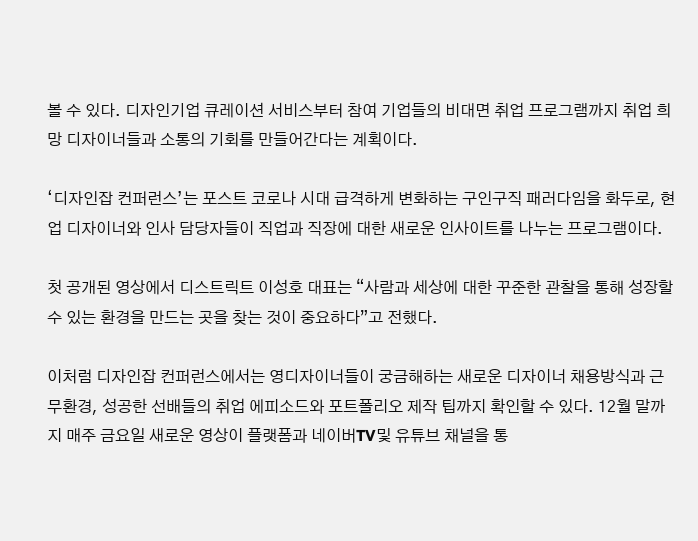볼 수 있다. 디자인기업 큐레이션 서비스부터 참여 기업들의 비대면 취업 프로그램까지 취업 희망 디자이너들과 소통의 기회를 만들어간다는 계획이다.

‘디자인잡 컨퍼런스’는 포스트 코로나 시대 급격하게 변화하는 구인구직 패러다임을 화두로, 현업 디자이너와 인사 담당자들이 직업과 직장에 대한 새로운 인사이트를 나누는 프로그램이다.

첫 공개된 영상에서 디스트릭트 이성호 대표는 “사람과 세상에 대한 꾸준한 관찰을 통해 성장할 수 있는 환경을 만드는 곳을 찾는 것이 중요하다”고 전했다.

이처럼 디자인잡 컨퍼런스에서는 영디자이너들이 궁금해하는 새로운 디자이너 채용방식과 근무환경, 성공한 선배들의 취업 에피소드와 포트폴리오 제작 팁까지 확인할 수 있다. 12월 말까지 매주 금요일 새로운 영상이 플랫폼과 네이버TV및 유튜브 채널을 통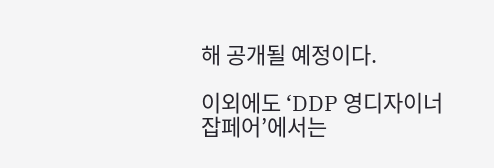해 공개될 예정이다.

이외에도 ‘DDP 영디자이너 잡페어’에서는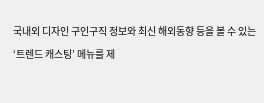국내외 디자인 구인구직 정보와 최신 해외동향 등을 볼 수 있는 ‘트렌드 캐스팅’ 메뉴를 제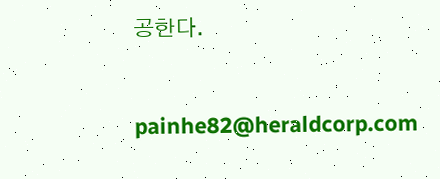공한다.


painhe82@heraldcorp.com